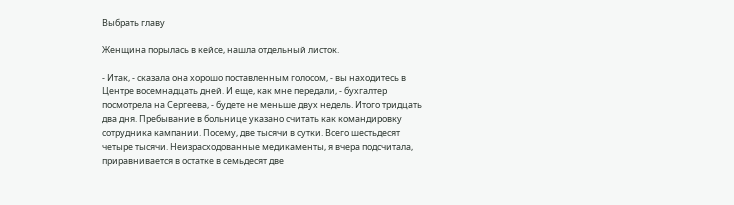Выбрать главу

Женщина порылась в кейсе, нашла отдельный листок.

- Итак, - сказала она хорошо поставленным голосом, - вы находитесь в Центре восемнадцать дней. И еще, как мне передали, - бухгалтер посмотрела на Сергеева, - будете не меньше двух недель. Итого тридцать два дня. Пребывание в больнице указано считать как командировку сотрудника кампании. Посему, две тысячи в сутки. Всего шестьдесят четыре тысячи. Неизрасходованные медикаменты, я вчера подсчитала, приравнивается в остатке в семьдесят две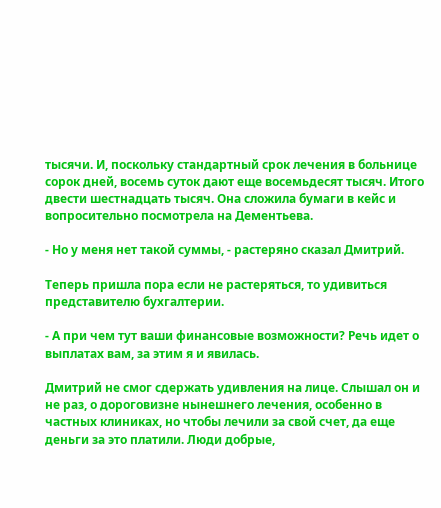тысячи. И, поскольку стандартный срок лечения в больнице сорок дней, восемь суток дают еще восемьдесят тысяч. Итого двести шестнадцать тысяч. Она сложила бумаги в кейс и вопросительно посмотрела на Дементьева.

- Но у меня нет такой суммы, - растеряно сказал Дмитрий.

Теперь пришла пора если не растеряться, то удивиться представителю бухгалтерии.

- А при чем тут ваши финансовые возможности? Речь идет о выплатах вам, за этим я и явилась.

Дмитрий не смог сдержать удивления на лице. Слышал он и не раз, о дороговизне нынешнего лечения, особенно в частных клиниках, но чтобы лечили за свой счет, да еще деньги за это платили. Люди добрые,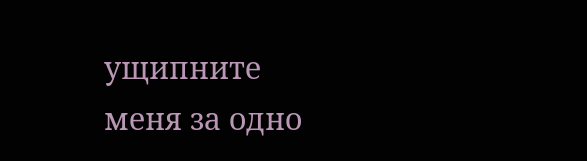ущипните меня за одно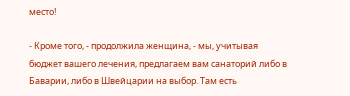место!

- Кроме того, - продолжила женщина, - мы, учитывая бюджет вашего лечения, предлагаем вам санаторий либо в Баварии, либо в Швейцарии на выбор. Там есть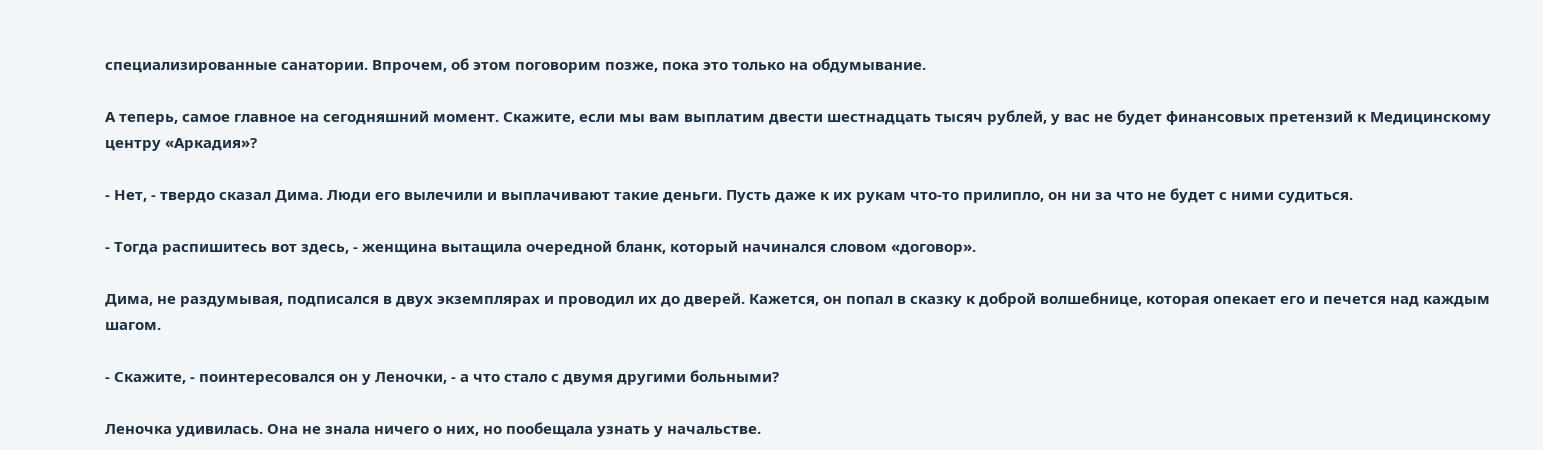специализированные санатории. Впрочем, об этом поговорим позже, пока это только на обдумывание.

А теперь, самое главное на сегодняшний момент. Скажите, если мы вам выплатим двести шестнадцать тысяч рублей, у вас не будет финансовых претензий к Медицинскому центру «Аркадия»?

- Нет, - твердо сказал Дима. Люди его вылечили и выплачивают такие деньги. Пусть даже к их рукам что-то прилипло, он ни за что не будет с ними судиться.

- Тогда распишитесь вот здесь, - женщина вытащила очередной бланк, который начинался словом «договор».

Дима, не раздумывая, подписался в двух экземплярах и проводил их до дверей. Кажется, он попал в сказку к доброй волшебнице, которая опекает его и печется над каждым шагом.

- Скажите, - поинтересовался он у Леночки, - а что стало с двумя другими больными?

Леночка удивилась. Она не знала ничего о них, но пообещала узнать у начальстве.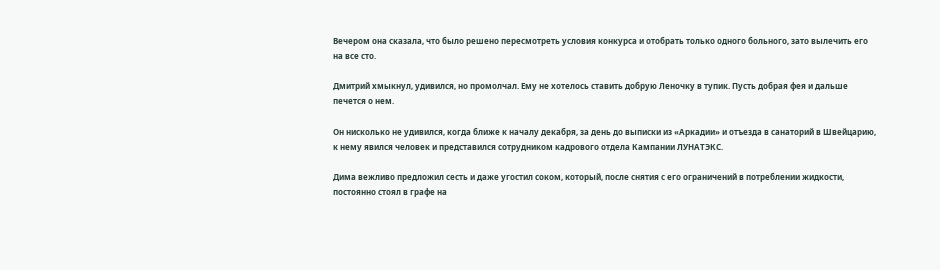Вечером она сказала, что было решено пересмотреть условия конкурса и отобрать только одного больного, зато вылечить его на все сто.

Дмитрий хмыкнул, удивился, но промолчал. Ему не хотелось ставить добрую Леночку в тупик. Пусть добрая фея и дальше печется о нем.

Он нисколько не удивился, когда ближе к началу декабря, за день до выписки из «Аркадии» и отъезда в санаторий в Швейцарию, к нему явился человек и представился сотрудником кадрового отдела Кампании ЛУНАТЭКС.

Дима вежливо предложил сесть и даже угостил соком, который, после снятия с его ограничений в потреблении жидкости, постоянно стоял в графе на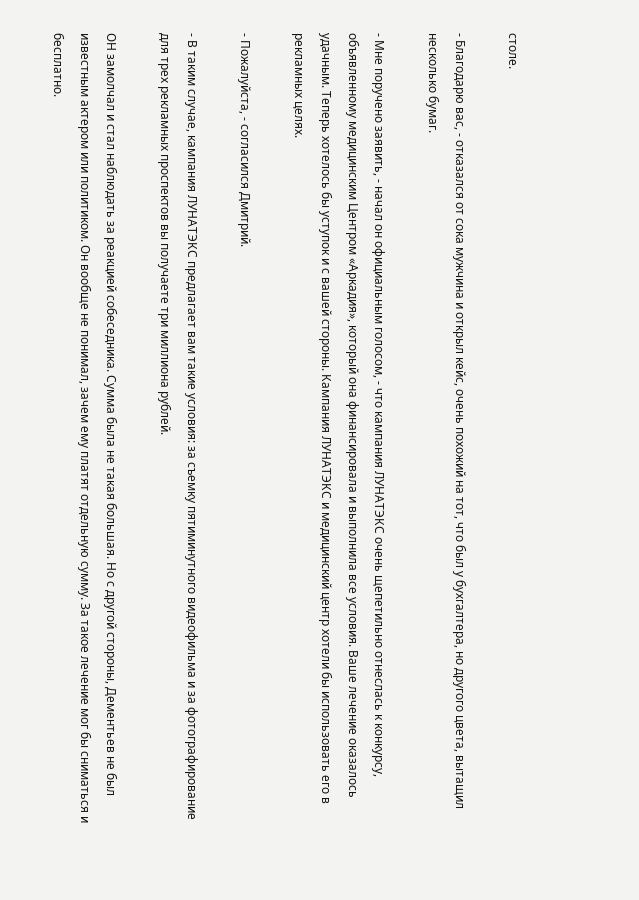столе.

- Благодарю вас, - отказался от сока мужчина и открыл кейс, очень похожий на тот, что был у бухгалтера, но другого цвета, вытащил несколько бумаг.

- Мне поручено заявить, - начал он официальным голосом, - что кампания ЛУНАТЭКС очень щепетильно отнеслась к конкурсу, объявленному медицинским Центром «Аркадия», который она финансировала и выполнила все условия. Ваше лечение оказалось удачным. Теперь хотелось бы уступок и с вашей стороны. Кампания ЛУНАТЭКС и медицинский центр хотели бы использовать его в рекламных целях.

- Пожалуйста, - согласился Дмитрий.

- В таким случае, кампания ЛУНАТЭКС предлагает вам такие условия: за съемку пятиминутного видеофильма и за фотографирование для трех рекламных проспектов вы получаете три миллиона рублей.

ОН замолчал и стал наблюдать за реакцией собеседника. Сумма была не такая большая. Но с другой стороны, Дементьев не был известным актером или политиком. Он вообще не понимал, зачем ему платят отдельную сумму. За такое лечение мог бы сниматься и бесплатно.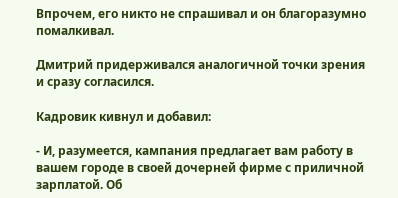Впрочем, его никто не спрашивал и он благоразумно помалкивал.

Дмитрий придерживался аналогичной точки зрения и сразу согласился.

Кадровик кивнул и добавил:

- И, разумеется, кампания предлагает вам работу в вашем городе в своей дочерней фирме с приличной зарплатой. Об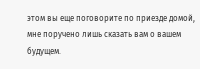этом вы еще поговорите по приезде домой, мне поручено лишь сказать вам о вашем будущем.